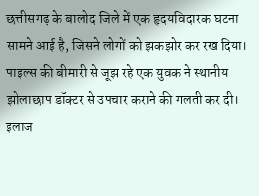छत्तीसगढ़ के बालोद जिले में एक हृदयविदारक घटना सामने आई है, जिसने लोगों को झकझोर कर रख दिया। पाइल्स की बीमारी से जूझ रहे एक युवक ने स्थानीय झोलाछाप डॉक्टर से उपचार कराने की गलती कर दी। इलाज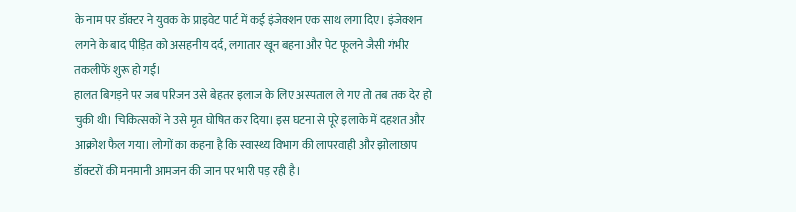के नाम पर डॉक्टर ने युवक के प्राइवेट पार्ट में कई इंजेक्शन एक साथ लगा दिए। इंजेक्शन लगने के बाद पीड़ित को असहनीय दर्द, लगातार खून बहना और पेट फूलने जैसी गंभीर तकलीफें शुरू हो गईं।
हालत बिगड़ने पर जब परिजन उसे बेहतर इलाज के लिए अस्पताल ले गए तो तब तक देर हो चुकी थी। चिकित्सकों ने उसे मृत घोषित कर दिया। इस घटना से पूरे इलाके में दहशत और आक्रोश फैल गया। लोगों का कहना है कि स्वास्थ्य विभाग की लापरवाही और झोलाछाप डॉक्टरों की मनमानी आमजन की जान पर भारी पड़ रही है।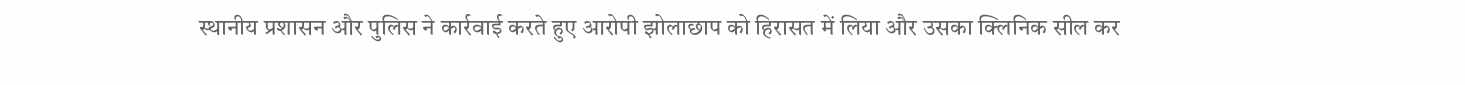स्थानीय प्रशासन और पुलिस ने कार्रवाई करते हुए आरोपी झोलाछाप को हिरासत में लिया और उसका क्लिनिक सील कर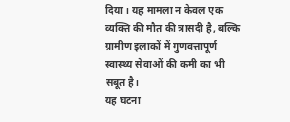दिया। यह मामला न केवल एक व्यक्ति की मौत की त्रासदी है, बल्कि ग्रामीण इलाकों में गुणवत्तापूर्ण स्वास्थ्य सेवाओं की कमी का भी सबूत है।
यह घटना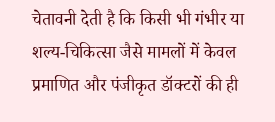चेतावनी देती है कि किसी भी गंभीर या शल्य-चिकित्सा जैसे मामलों में केवल प्रमाणित और पंजीकृत डॉक्टरों की ही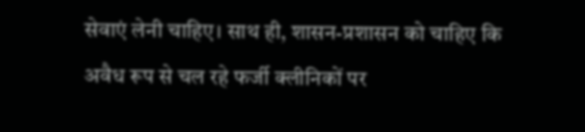सेवाएं लेनी चाहिए। साथ ही, शासन-प्रशासन को चाहिए कि अवैध रूप से चल रहे फर्जी क्लीनिकों पर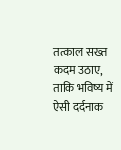तत्काल सख्त कदम उठाए, ताकि भविष्य में ऐसी दर्दनाक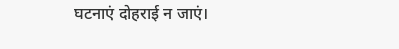घटनाएं दोहराई न जाएं।